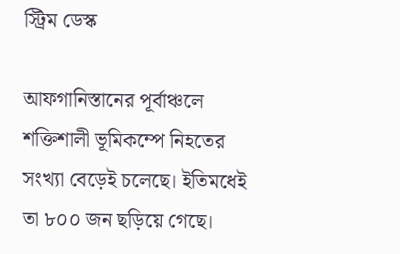স্ট্রিম ডেস্ক

আফগানিস্তানের পূর্বাঞ্চলে শক্তিশালী ভূমিকম্পে নিহতের সংখ্যা বেড়েই চলেছে। ইতিমধেই তা ৮০০ জন ছড়িয়ে গেছে।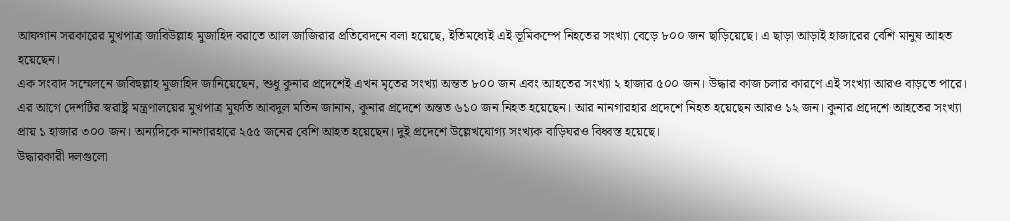আফগান সরকারের মুখপাত্র জাবিউল্লাহ মুজাহিদ বরাতে আল জাজিরার প্রতিবেদনে বলা হয়েছে, ইতিমধ্যেই এই ভূমিকম্পে নিহতের সংখ্যা বেড়ে ৮০০ জন ছাড়িয়েছে। এ ছাড়া আড়াই হাজারের বেশি মানুষ আহত হয়েছেন।
এক সংবাদ সম্মেলনে জবিহুল্লাহ মুজাহিদ জানিয়েছেন, শুধু কুনার প্রদেশেই এখন মৃতের সংখ্যা অন্তত ৮০০ জন এবং আহতের সংখ্যা ২ হাজার ৫০০ জন। উদ্ধার কাজ চলার কারণে এই সংখ্যা আরও বাড়তে পারে।
এর আগে দেশটির স্বরাষ্ট্র মন্ত্রণালয়ের মুখপাত্র মুফতি আবদুল মতিন জানান, কুনার প্রদেশে অন্তত ৬১০ জন নিহত হয়েছেন। আর নানগারহার প্রদেশে নিহত হয়েছেন আরও ১২ জন। কুনার প্রদেশে আহতের সংখ্যা প্রায় ১ হাজার ৩০০ জন। অন্যদিকে নানগারহারে ২৫৫ জনের বেশি আহত হয়েছেন। দুই প্রদেশে উল্লেখযোগ্য সংখ্যক বাড়িঘরও বিধ্বস্ত হয়েছে।
উদ্ধারকারী দলগুলো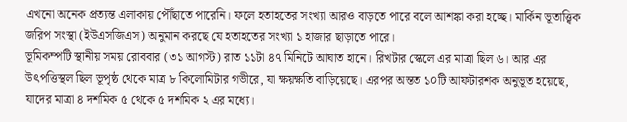এখনো অনেক প্রত্যন্ত এলাকায় পৌঁছাতে পারেনি। ফলে হতাহতের সংখ্যা আরও বাড়তে পারে বলে আশঙ্কা করা হচ্ছে। মার্কিন ভূতাত্ত্বিক জরিপ সংস্থা (ইউএসজিএস) অনুমান করছে যে হতাহতের সংখ্যা ১ হাজার ছাড়াতে পারে।
ভূমিকম্পটি স্থানীয় সময় রোববার (৩১ আগস্ট) রাত ১১টা ৪৭ মিনিটে আঘাত হানে। রিখটার স্কেলে এর মাত্রা ছিল ৬। আর এর উৎপত্তিস্থল ছিল ভূপৃষ্ঠ থেকে মাত্র ৮ কিলোমিটার গভীরে, যা ক্ষয়ক্ষতি বাড়িয়েছে। এরপর অন্তত ১০টি আফটারশক অনুভূত হয়েছে, যাদের মাত্রা ৪ দশমিক ৫ থেকে ৫ দশমিক ২ এর মধ্যে।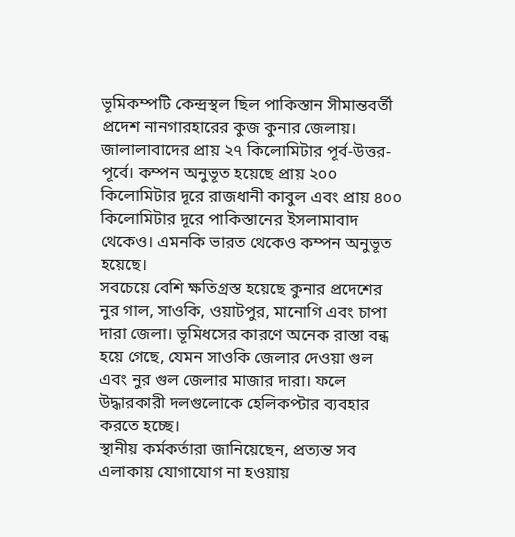ভূমিকম্পটি কেন্দ্রস্থল ছিল পাকিস্তান সীমান্তবর্তী প্রদেশ নানগারহারের কুজ কুনার জেলায়। জালালাবাদের প্রায় ২৭ কিলোমিটার পূর্ব-উত্তর-পূর্বে। কম্পন অনুভূত হয়েছে প্রায় ২০০ কিলোমিটার দূরে রাজধানী কাবুল এবং প্রায় ৪০০ কিলোমিটার দূরে পাকিস্তানের ইসলামাবাদ থেকেও। এমনকি ভারত থেকেও কম্পন অনুভূত হয়েছে।
সবচেয়ে বেশি ক্ষতিগ্রস্ত হয়েছে কুনার প্রদেশের নুর গাল, সাওকি, ওয়াটপুর, মানোগি এবং চাপা দারা জেলা। ভূমিধসের কারণে অনেক রাস্তা বন্ধ হয়ে গেছে, যেমন সাওকি জেলার দেওয়া গুল এবং নুর গুল জেলার মাজার দারা। ফলে উদ্ধারকারী দলগুলোকে হেলিকপ্টার ব্যবহার করতে হচ্ছে।
স্থানীয় কর্মকর্তারা জানিয়েছেন, প্রত্যন্ত সব এলাকায় যোগাযোগ না হওয়ায়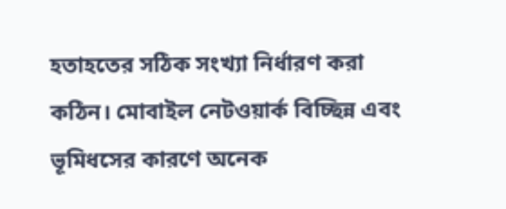হতাহতের সঠিক সংখ্যা নির্ধারণ করা কঠিন। মোবাইল নেটওয়ার্ক বিচ্ছিন্ন এবং ভূমিধসের কারণে অনেক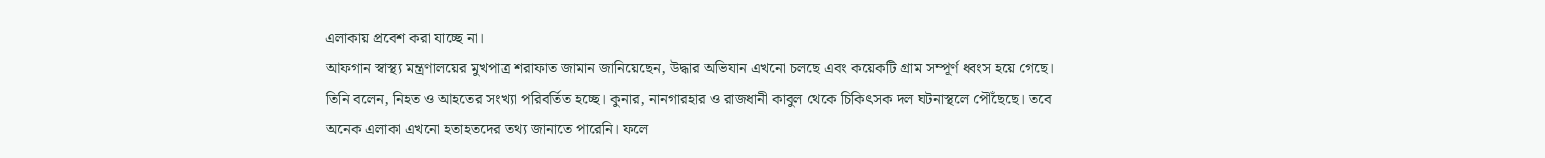এলাকায় প্রবেশ করা যাচ্ছে না।
আফগান স্বাস্থ্য মন্ত্রণালয়ের মুখপাত্র শরাফাত জামান জানিয়েছেন, উদ্ধার অভিযান এখনো চলছে এবং কয়েকটি গ্রাম সম্পূর্ণ ধ্বংস হয়ে গেছে।
তিনি বলেন, নিহত ও আহতের সংখ্যা পরিবর্তিত হচ্ছে। কুনার, নানগারহার ও রাজধানী কাবুল থেকে চিকিৎসক দল ঘটনাস্থলে পৌঁছেছে। তবে অনেক এলাকা এখনো হতাহতদের তথ্য জানাতে পারেনি। ফলে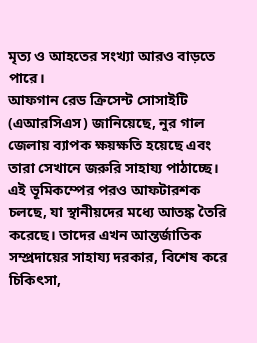মৃত্য ও আহতের সংখ্যা আরও বাড়তে পারে।
আফগান রেড ক্রিসেন্ট সোসাইটি (এআরসিএস) জানিয়েছে, নুর গাল জেলায় ব্যাপক ক্ষয়ক্ষতি হয়েছে এবং তারা সেখানে জরুরি সাহায্য পাঠাচ্ছে। এই ভূমিকম্পের পরও আফটারশক চলছে, যা স্থানীয়দের মধ্যে আতঙ্ক তৈরি করেছে। তাদের এখন আন্তর্জাতিক সম্প্রদায়ের সাহায্য দরকার, বিশেষ করে চিকিৎসা,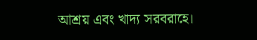আশ্রয় এবং খাদ্য সরবরাহে।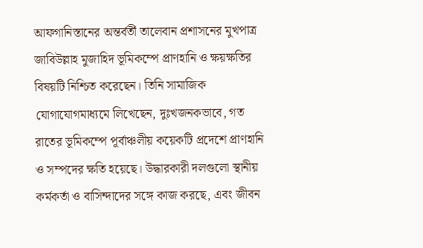আফগানিস্তানের অন্তর্বর্তী তালেবান প্রশাসনের মুখপাত্র জাবিউল্লাহ মুজাহিদ ভূমিকম্পে প্রাণহানি ও ক্ষয়ক্ষতির বিষয়টি নিশ্চিত করেছেন। তিনি সামাজিক যোগাযোগমাধ্যমে লিখেছেন, দুঃখজনকভাবে, গত রাতের ভূমিকম্পে পূর্বাঞ্চলীয় কয়েকটি প্রদেশে প্রাণহানি ও সম্পদের ক্ষতি হয়েছে। উদ্ধারকারী দলগুলো স্থানীয় কর্মকর্তা ও বাসিন্দাদের সঙ্গে কাজ করছে, এবং জীবন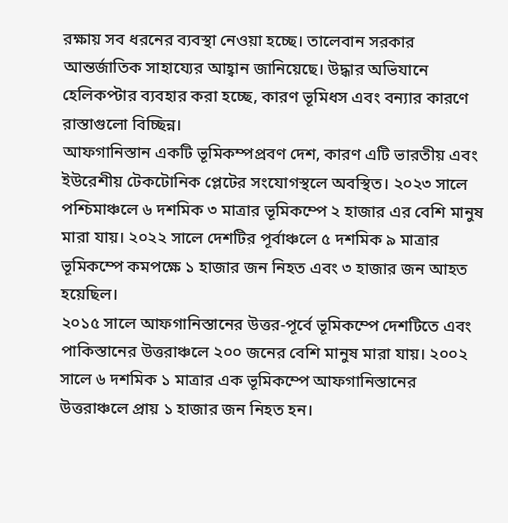রক্ষায় সব ধরনের ব্যবস্থা নেওয়া হচ্ছে। তালেবান সরকার আন্তর্জাতিক সাহায্যের আহ্বান জানিয়েছে। উদ্ধার অভিযানে হেলিকপ্টার ব্যবহার করা হচ্ছে, কারণ ভূমিধস এবং বন্যার কারণে রাস্তাগুলো বিচ্ছিন্ন।
আফগানিস্তান একটি ভূমিকম্পপ্রবণ দেশ, কারণ এটি ভারতীয় এবং ইউরেশীয় টেকটোনিক প্লেটের সংযোগস্থলে অবস্থিত। ২০২৩ সালে পশ্চিমাঞ্চলে ৬ দশমিক ৩ মাত্রার ভূমিকম্পে ২ হাজার এর বেশি মানুষ মারা যায়। ২০২২ সালে দেশটির পূর্বাঞ্চলে ৫ দশমিক ৯ মাত্রার ভূমিকম্পে কমপক্ষে ১ হাজার জন নিহত এবং ৩ হাজার জন আহত হয়েছিল।
২০১৫ সালে আফগানিস্তানের উত্তর-পূর্বে ভূমিকম্পে দেশটিতে এবং পাকিস্তানের উত্তরাঞ্চলে ২০০ জনের বেশি মানুষ মারা যায়। ২০০২ সালে ৬ দশমিক ১ মাত্রার এক ভূমিকম্পে আফগানিস্তানের উত্তরাঞ্চলে প্রায় ১ হাজার জন নিহত হন।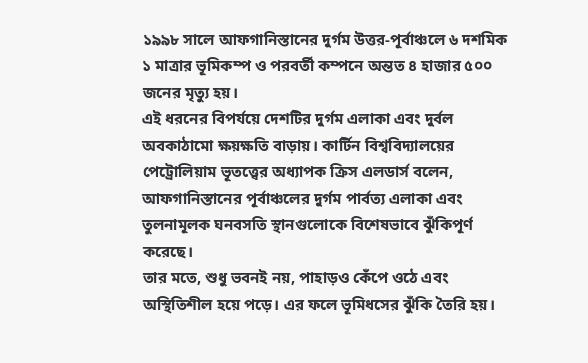১৯৯৮ সালে আফগানিস্তানের দুর্গম উত্তর-পূর্বাঞ্চলে ৬ দশমিক ১ মাত্রার ভূমিকম্প ও পরবর্তী কম্পনে অন্তত ৪ হাজার ৫০০ জনের মৃত্যু হয়।
এই ধরনের বিপর্যয়ে দেশটির দুর্গম এলাকা এবং দুর্বল অবকাঠামো ক্ষয়ক্ষতি বাড়ায়। কার্টিন বিশ্ববিদ্যালয়ের পেট্রোলিয়াম ভূতত্ত্বের অধ্যাপক ক্রিস এলডার্স বলেন, আফগানিস্তানের পূর্বাঞ্চলের দুর্গম পার্বত্য এলাকা এবং তুলনামূলক ঘনবসতি স্থানগুলোকে বিশেষভাবে ঝুঁকিপূর্ণ করেছে।
তার মতে, শুধু ভবনই নয়, পাহাড়ও কেঁপে ওঠে এবং অস্থিতিশীল হয়ে পড়ে। এর ফলে ভূমিধসের ঝুঁকি তৈরি হয়।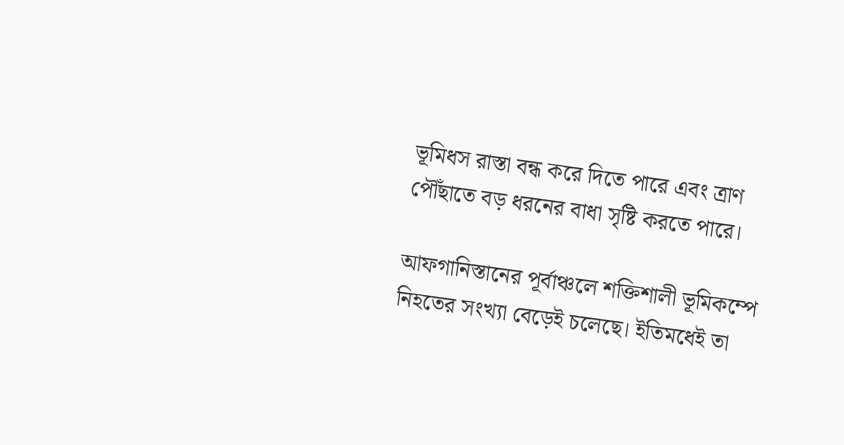ভূমিধস রাস্তা বন্ধ করে দিতে পারে এবং ত্রাণ পৌঁছাতে বড় ধরনের বাধা সৃষ্টি করতে পারে।

আফগানিস্তানের পূর্বাঞ্চলে শক্তিশালী ভূমিকম্পে নিহতের সংখ্যা বেড়েই চলেছে। ইতিমধেই তা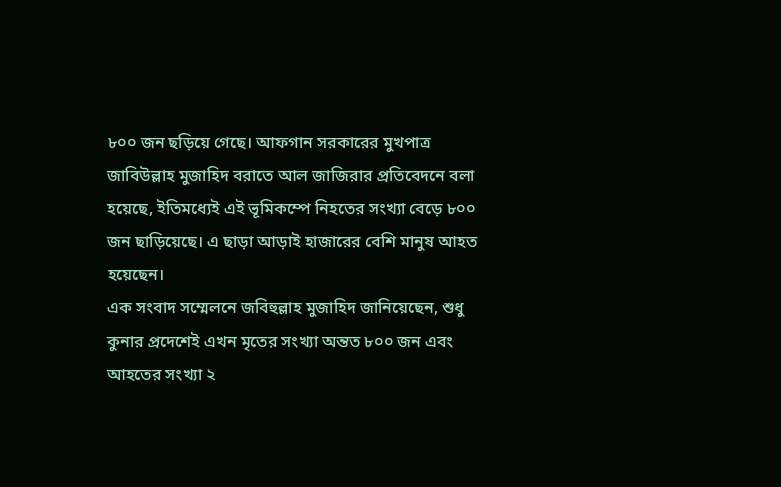৮০০ জন ছড়িয়ে গেছে। আফগান সরকারের মুখপাত্র জাবিউল্লাহ মুজাহিদ বরাতে আল জাজিরার প্রতিবেদনে বলা হয়েছে, ইতিমধ্যেই এই ভূমিকম্পে নিহতের সংখ্যা বেড়ে ৮০০ জন ছাড়িয়েছে। এ ছাড়া আড়াই হাজারের বেশি মানুষ আহত হয়েছেন।
এক সংবাদ সম্মেলনে জবিহুল্লাহ মুজাহিদ জানিয়েছেন, শুধু কুনার প্রদেশেই এখন মৃতের সংখ্যা অন্তত ৮০০ জন এবং আহতের সংখ্যা ২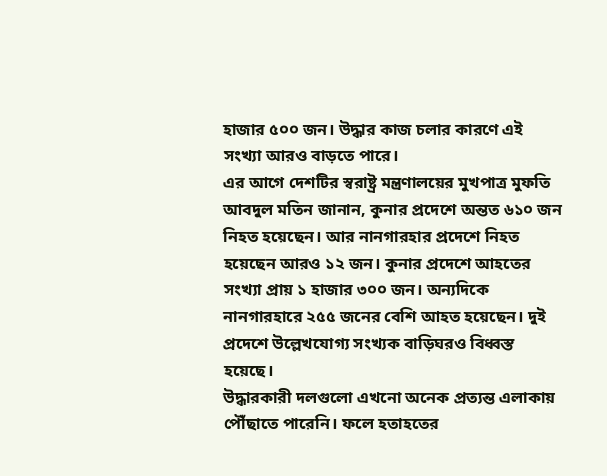হাজার ৫০০ জন। উদ্ধার কাজ চলার কারণে এই সংখ্যা আরও বাড়তে পারে।
এর আগে দেশটির স্বরাষ্ট্র মন্ত্রণালয়ের মুখপাত্র মুফতি আবদুল মতিন জানান, কুনার প্রদেশে অন্তত ৬১০ জন নিহত হয়েছেন। আর নানগারহার প্রদেশে নিহত হয়েছেন আরও ১২ জন। কুনার প্রদেশে আহতের সংখ্যা প্রায় ১ হাজার ৩০০ জন। অন্যদিকে নানগারহারে ২৫৫ জনের বেশি আহত হয়েছেন। দুই প্রদেশে উল্লেখযোগ্য সংখ্যক বাড়িঘরও বিধ্বস্ত হয়েছে।
উদ্ধারকারী দলগুলো এখনো অনেক প্রত্যন্ত এলাকায় পৌঁছাতে পারেনি। ফলে হতাহতের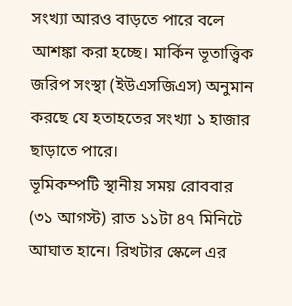সংখ্যা আরও বাড়তে পারে বলে আশঙ্কা করা হচ্ছে। মার্কিন ভূতাত্ত্বিক জরিপ সংস্থা (ইউএসজিএস) অনুমান করছে যে হতাহতের সংখ্যা ১ হাজার ছাড়াতে পারে।
ভূমিকম্পটি স্থানীয় সময় রোববার (৩১ আগস্ট) রাত ১১টা ৪৭ মিনিটে আঘাত হানে। রিখটার স্কেলে এর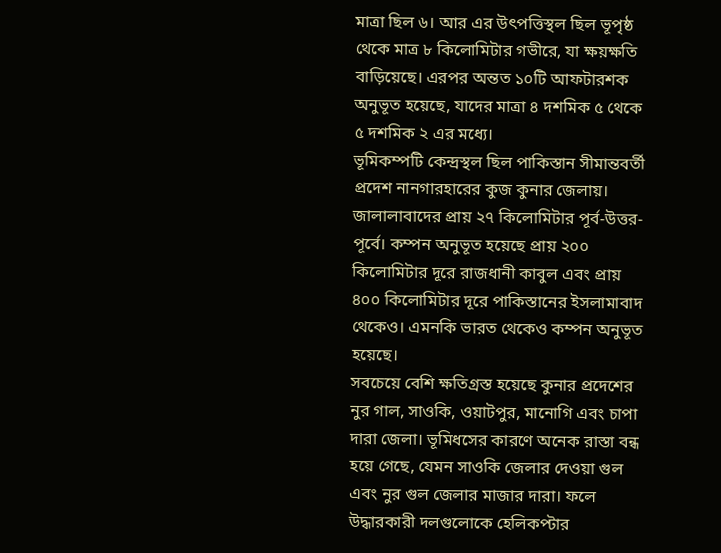মাত্রা ছিল ৬। আর এর উৎপত্তিস্থল ছিল ভূপৃষ্ঠ থেকে মাত্র ৮ কিলোমিটার গভীরে, যা ক্ষয়ক্ষতি বাড়িয়েছে। এরপর অন্তত ১০টি আফটারশক অনুভূত হয়েছে, যাদের মাত্রা ৪ দশমিক ৫ থেকে ৫ দশমিক ২ এর মধ্যে।
ভূমিকম্পটি কেন্দ্রস্থল ছিল পাকিস্তান সীমান্তবর্তী প্রদেশ নানগারহারের কুজ কুনার জেলায়। জালালাবাদের প্রায় ২৭ কিলোমিটার পূর্ব-উত্তর-পূর্বে। কম্পন অনুভূত হয়েছে প্রায় ২০০ কিলোমিটার দূরে রাজধানী কাবুল এবং প্রায় ৪০০ কিলোমিটার দূরে পাকিস্তানের ইসলামাবাদ থেকেও। এমনকি ভারত থেকেও কম্পন অনুভূত হয়েছে।
সবচেয়ে বেশি ক্ষতিগ্রস্ত হয়েছে কুনার প্রদেশের নুর গাল, সাওকি, ওয়াটপুর, মানোগি এবং চাপা দারা জেলা। ভূমিধসের কারণে অনেক রাস্তা বন্ধ হয়ে গেছে, যেমন সাওকি জেলার দেওয়া গুল এবং নুর গুল জেলার মাজার দারা। ফলে উদ্ধারকারী দলগুলোকে হেলিকপ্টার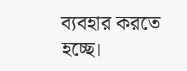ব্যবহার করতে হচ্ছে।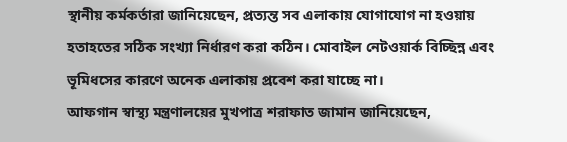স্থানীয় কর্মকর্তারা জানিয়েছেন, প্রত্যন্ত সব এলাকায় যোগাযোগ না হওয়ায় হতাহতের সঠিক সংখ্যা নির্ধারণ করা কঠিন। মোবাইল নেটওয়ার্ক বিচ্ছিন্ন এবং ভূমিধসের কারণে অনেক এলাকায় প্রবেশ করা যাচ্ছে না।
আফগান স্বাস্থ্য মন্ত্রণালয়ের মুখপাত্র শরাফাত জামান জানিয়েছেন,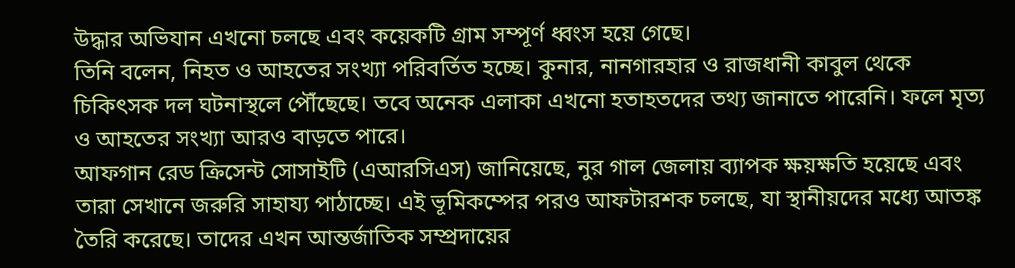উদ্ধার অভিযান এখনো চলছে এবং কয়েকটি গ্রাম সম্পূর্ণ ধ্বংস হয়ে গেছে।
তিনি বলেন, নিহত ও আহতের সংখ্যা পরিবর্তিত হচ্ছে। কুনার, নানগারহার ও রাজধানী কাবুল থেকে চিকিৎসক দল ঘটনাস্থলে পৌঁছেছে। তবে অনেক এলাকা এখনো হতাহতদের তথ্য জানাতে পারেনি। ফলে মৃত্য ও আহতের সংখ্যা আরও বাড়তে পারে।
আফগান রেড ক্রিসেন্ট সোসাইটি (এআরসিএস) জানিয়েছে, নুর গাল জেলায় ব্যাপক ক্ষয়ক্ষতি হয়েছে এবং তারা সেখানে জরুরি সাহায্য পাঠাচ্ছে। এই ভূমিকম্পের পরও আফটারশক চলছে, যা স্থানীয়দের মধ্যে আতঙ্ক তৈরি করেছে। তাদের এখন আন্তর্জাতিক সম্প্রদায়ের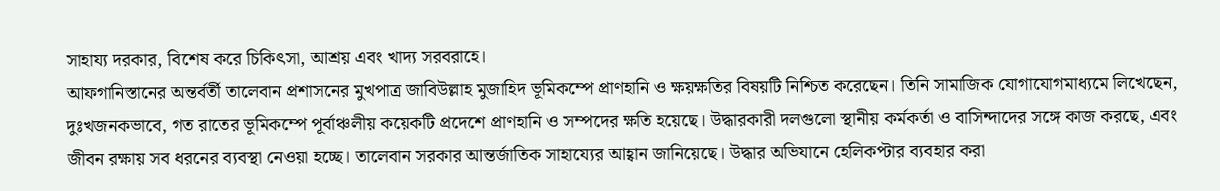সাহায্য দরকার, বিশেষ করে চিকিৎসা, আশ্রয় এবং খাদ্য সরবরাহে।
আফগানিস্তানের অন্তর্বর্তী তালেবান প্রশাসনের মুখপাত্র জাবিউল্লাহ মুজাহিদ ভূমিকম্পে প্রাণহানি ও ক্ষয়ক্ষতির বিষয়টি নিশ্চিত করেছেন। তিনি সামাজিক যোগাযোগমাধ্যমে লিখেছেন, দুঃখজনকভাবে, গত রাতের ভূমিকম্পে পূর্বাঞ্চলীয় কয়েকটি প্রদেশে প্রাণহানি ও সম্পদের ক্ষতি হয়েছে। উদ্ধারকারী দলগুলো স্থানীয় কর্মকর্তা ও বাসিন্দাদের সঙ্গে কাজ করছে, এবং জীবন রক্ষায় সব ধরনের ব্যবস্থা নেওয়া হচ্ছে। তালেবান সরকার আন্তর্জাতিক সাহায্যের আহ্বান জানিয়েছে। উদ্ধার অভিযানে হেলিকপ্টার ব্যবহার করা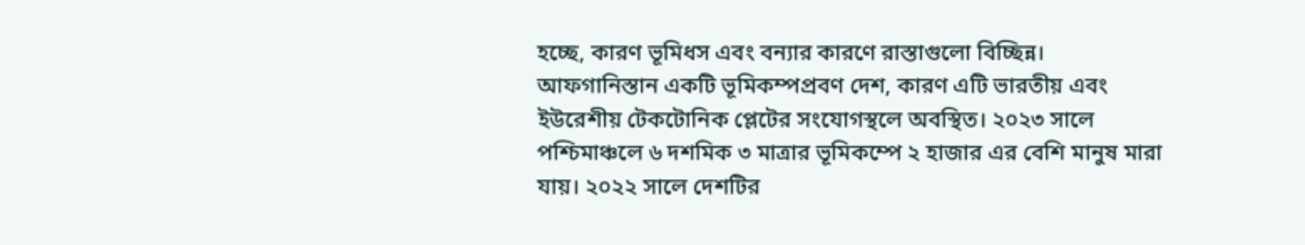হচ্ছে, কারণ ভূমিধস এবং বন্যার কারণে রাস্তাগুলো বিচ্ছিন্ন।
আফগানিস্তান একটি ভূমিকম্পপ্রবণ দেশ, কারণ এটি ভারতীয় এবং ইউরেশীয় টেকটোনিক প্লেটের সংযোগস্থলে অবস্থিত। ২০২৩ সালে পশ্চিমাঞ্চলে ৬ দশমিক ৩ মাত্রার ভূমিকম্পে ২ হাজার এর বেশি মানুষ মারা যায়। ২০২২ সালে দেশটির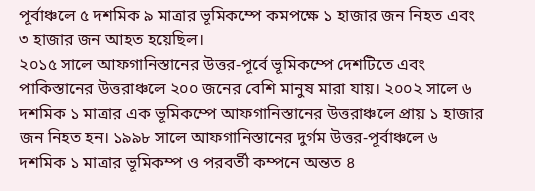পূর্বাঞ্চলে ৫ দশমিক ৯ মাত্রার ভূমিকম্পে কমপক্ষে ১ হাজার জন নিহত এবং ৩ হাজার জন আহত হয়েছিল।
২০১৫ সালে আফগানিস্তানের উত্তর-পূর্বে ভূমিকম্পে দেশটিতে এবং পাকিস্তানের উত্তরাঞ্চলে ২০০ জনের বেশি মানুষ মারা যায়। ২০০২ সালে ৬ দশমিক ১ মাত্রার এক ভূমিকম্পে আফগানিস্তানের উত্তরাঞ্চলে প্রায় ১ হাজার জন নিহত হন। ১৯৯৮ সালে আফগানিস্তানের দুর্গম উত্তর-পূর্বাঞ্চলে ৬ দশমিক ১ মাত্রার ভূমিকম্প ও পরবর্তী কম্পনে অন্তত ৪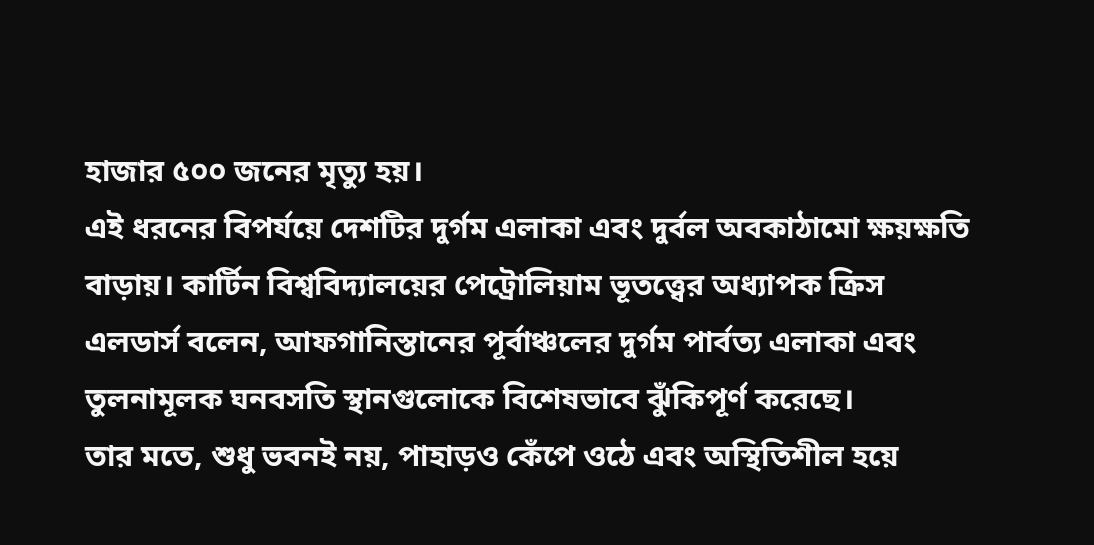হাজার ৫০০ জনের মৃত্যু হয়।
এই ধরনের বিপর্যয়ে দেশটির দুর্গম এলাকা এবং দুর্বল অবকাঠামো ক্ষয়ক্ষতি বাড়ায়। কার্টিন বিশ্ববিদ্যালয়ের পেট্রোলিয়াম ভূতত্ত্বের অধ্যাপক ক্রিস এলডার্স বলেন, আফগানিস্তানের পূর্বাঞ্চলের দুর্গম পার্বত্য এলাকা এবং তুলনামূলক ঘনবসতি স্থানগুলোকে বিশেষভাবে ঝুঁকিপূর্ণ করেছে।
তার মতে, শুধু ভবনই নয়, পাহাড়ও কেঁপে ওঠে এবং অস্থিতিশীল হয়ে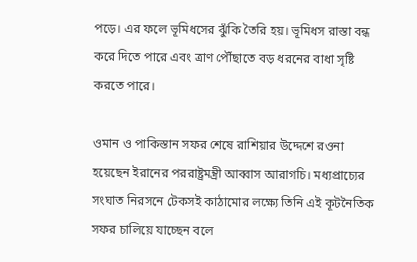পড়ে। এর ফলে ভূমিধসের ঝুঁকি তৈরি হয়। ভূমিধস রাস্তা বন্ধ করে দিতে পারে এবং ত্রাণ পৌঁছাতে বড় ধরনের বাধা সৃষ্টি করতে পারে।

ওমান ও পাকিস্তান সফর শেষে রাশিয়ার উদ্দেশে রওনা হয়েছেন ইরানের পররাষ্ট্রমন্ত্রী আব্বাস আরাগচি। মধ্যপ্রাচ্যের সংঘাত নিরসনে টেকসই কাঠামোর লক্ষ্যে তিনি এই কূটনৈতিক সফর চালিয়ে যাচ্ছেন বলে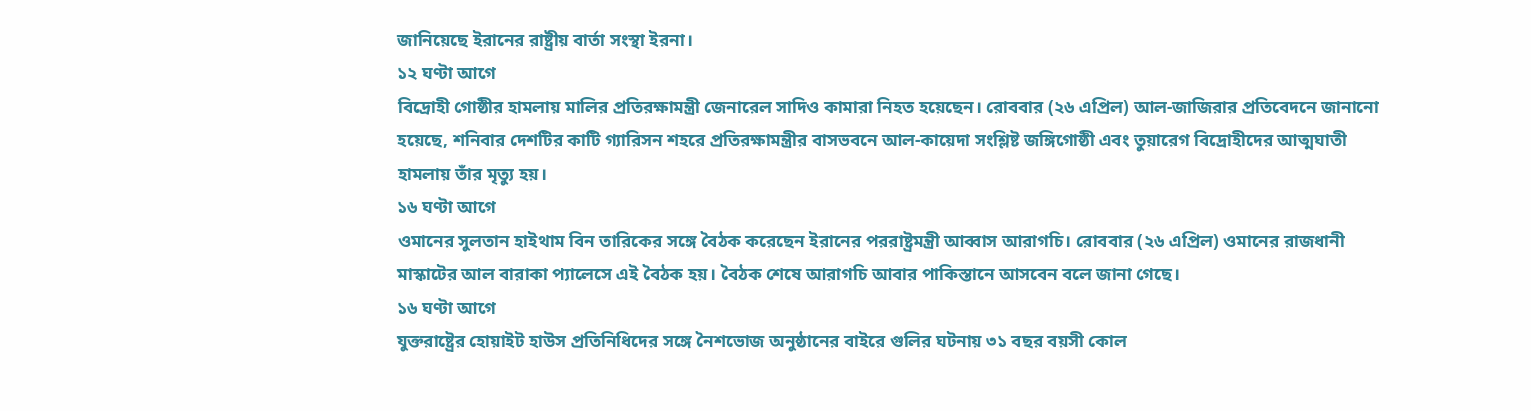জানিয়েছে ইরানের রাষ্ট্রীয় বার্তা সংস্থা ইরনা।
১২ ঘণ্টা আগে
বিদ্রোহী গোষ্ঠীর হামলায় মালির প্রতিরক্ষামন্ত্রী জেনারেল সাদিও কামারা নিহত হয়েছেন। রোববার (২৬ এপ্রিল) আল-জাজিরার প্রতিবেদনে জানানো হয়েছে, শনিবার দেশটির কাটি গ্যারিসন শহরে প্রতিরক্ষামন্ত্রীর বাসভবনে আল-কায়েদা সংশ্লিষ্ট জঙ্গিগোষ্ঠী এবং তুয়ারেগ বিদ্রোহীদের আত্মঘাতী হামলায় তাঁর মৃত্যু হয়।
১৬ ঘণ্টা আগে
ওমানের সুলতান হাইথাম বিন তারিকের সঙ্গে বৈঠক করেছেন ইরানের পররাষ্ট্রমন্ত্রী আব্বাস আরাগচি। রোববার (২৬ এপ্রিল) ওমানের রাজধানী মাস্কাটের আল বারাকা প্যালেসে এই বৈঠক হয়। বৈঠক শেষে আরাগচি আবার পাকিস্তানে আসবেন বলে জানা গেছে।
১৬ ঘণ্টা আগে
যুক্তরাষ্ট্রের হোয়াইট হাউস প্রতিনিধিদের সঙ্গে নৈশভোজ অনুষ্ঠানের বাইরে গুলির ঘটনায় ৩১ বছর বয়সী কোল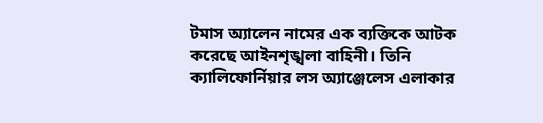টমাস অ্যালেন নামের এক ব্যক্তিকে আটক করেছে আইনশৃঙ্খলা বাহিনী। তিনি ক্যালিফোর্নিয়ার লস অ্যাঞ্জেলেস এলাকার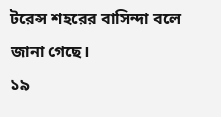টরেন্স শহরের বাসিন্দা বলে জানা গেছে।
১৯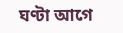ঘণ্টা আগে